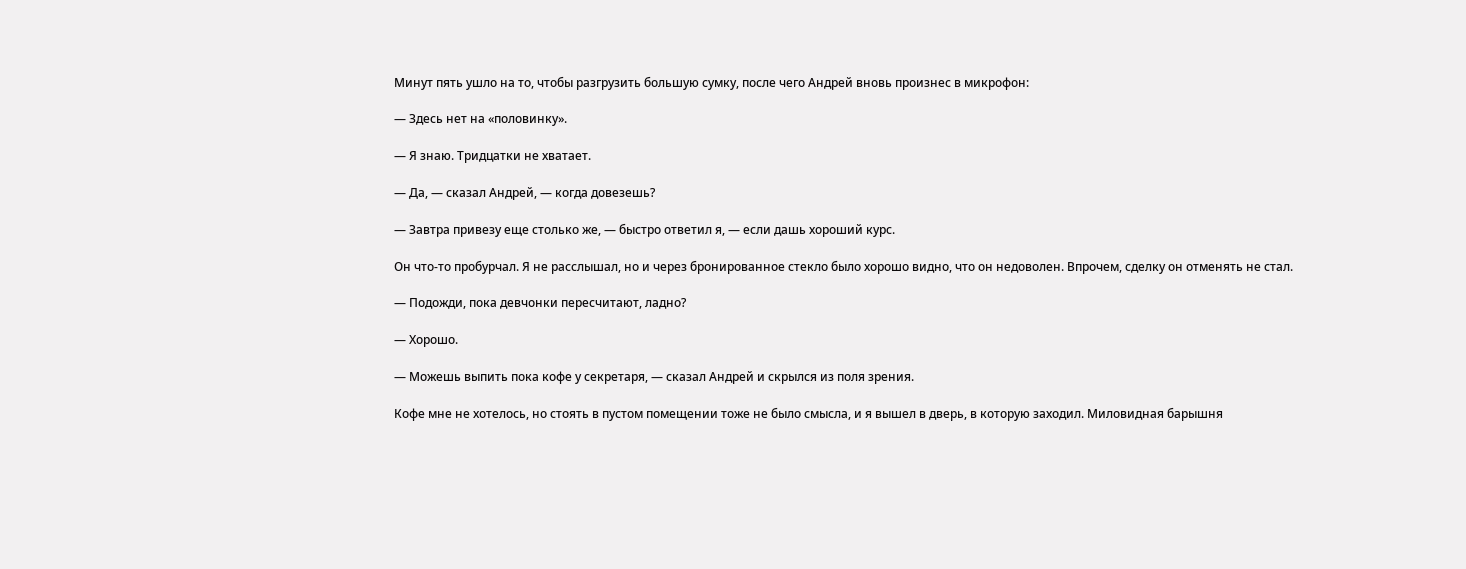Минут пять ушло на то, чтобы разгрузить большую сумку, после чего Андрей вновь произнес в микрофон:

— Здесь нет на «половинку».

— Я знаю. Тридцатки не хватает.

— Да, — сказал Андрей, — когда довезешь?

— Завтра привезу еще столько же, — быстро ответил я, — если дашь хороший курс.

Он что-то пробурчал. Я не расслышал, но и через бронированное стекло было хорошо видно, что он недоволен. Впрочем, сделку он отменять не стал.

— Подожди, пока девчонки пересчитают, ладно?

— Хорошо.

— Можешь выпить пока кофе у секретаря, — сказал Андрей и скрылся из поля зрения.

Кофе мне не хотелось, но стоять в пустом помещении тоже не было смысла, и я вышел в дверь, в которую заходил. Миловидная барышня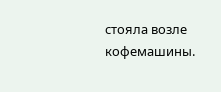стояла возле кофемашины.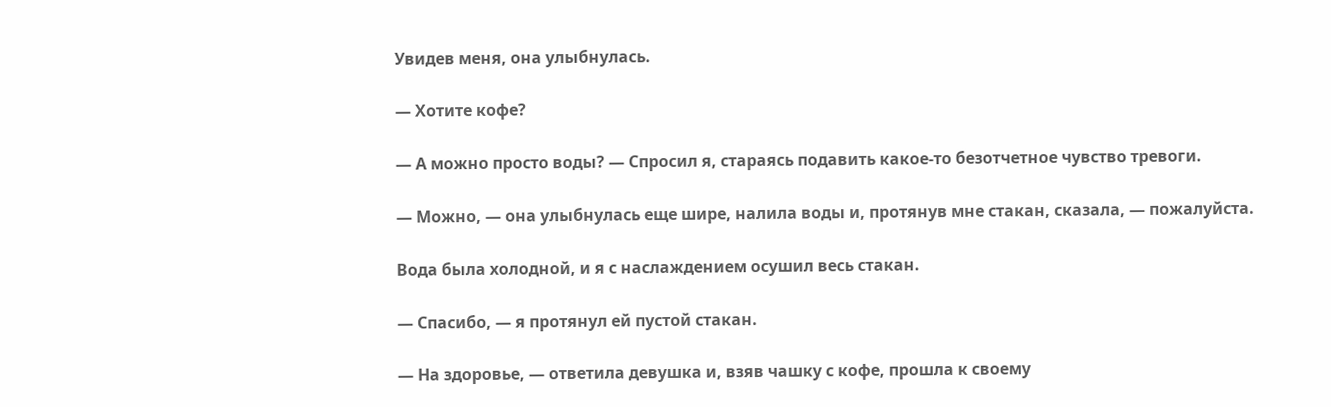Увидев меня, она улыбнулась.

— Хотите кофе?

— А можно просто воды? — Спросил я, стараясь подавить какое-то безотчетное чувство тревоги.

— Можно, — она улыбнулась еще шире, налила воды и, протянув мне стакан, сказала, — пожалуйста.

Вода была холодной, и я с наслаждением осушил весь стакан.

— Спасибо, — я протянул ей пустой стакан.

— На здоровье, — ответила девушка и, взяв чашку с кофе, прошла к своему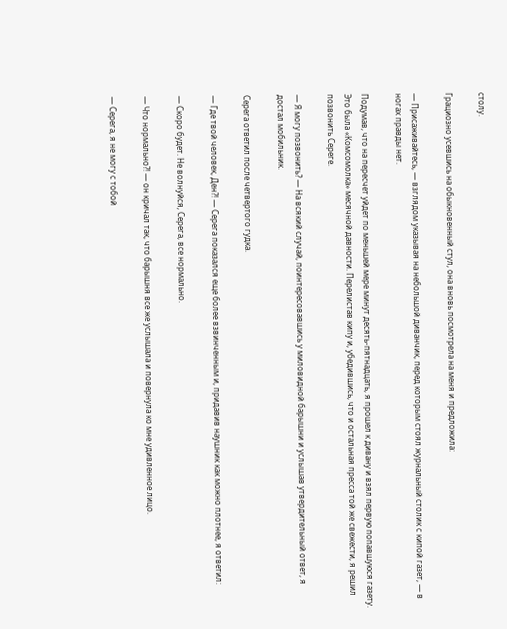столу.

Грациозно усевшись на обыкновенный стул, она вновь посмотрела на меня и предложила:

— Присаживайтесь, — взглядом указывая на небольшой диванчик, перед которым стоял журнальный столик с кипой газет, — в ногах правды нет.

Подумав, что на пересчет уйдет по меньшей мере минут десять-пятнадцать, я прошел к дивану и взял первую попавшуюся газету. Это была «Комсомолка» месячной давности. Перелистав кипу и, убедившись, что и остальная пресса той же свежести, я решил позвонить Сереге.

— Я могу позвонить? — На всякий случай, поинтересовавшись у миловидной барышни и услышав утвердительный ответ, я достал мобильник.

Серега ответил после четвертого гудка.

— Где твой человек, Ден?! — Серега показался еще более взвинченным и, придавив наушник как можно плотнее, я ответил:

— Скоро будет. Не волнуйся, Серега, все нормально.

— Что нормально?! — он кричал так, что барышня все же услышала и повернула ко мне удивленное лицо.

— Серега, я не могу с тобой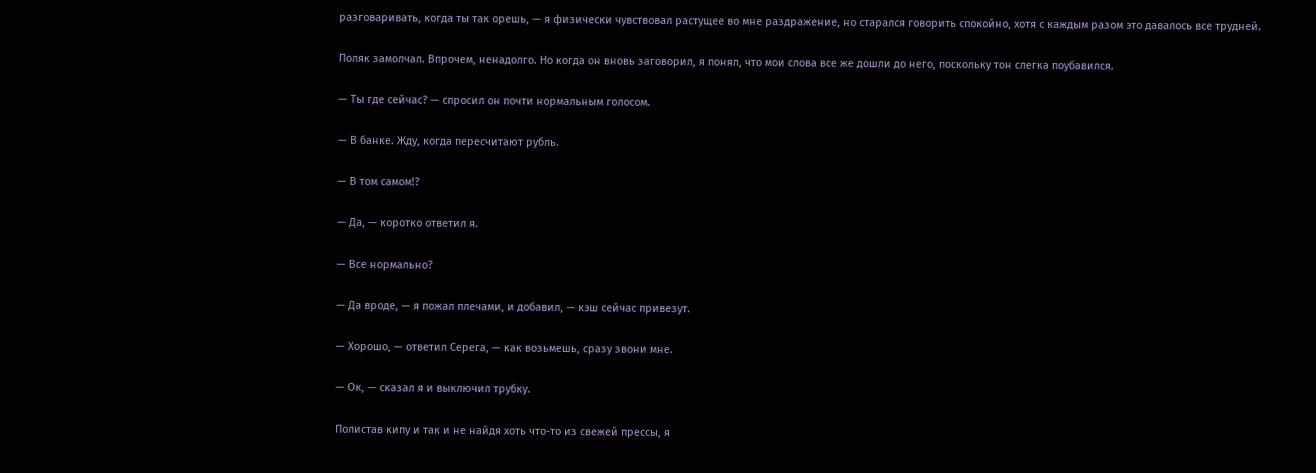разговаривать, когда ты так орешь, — я физически чувствовал растущее во мне раздражение, но старался говорить спокойно, хотя с каждым разом это давалось все трудней.

Поляк замолчал. Впрочем, ненадолго. Но когда он вновь заговорил, я понял, что мои слова все же дошли до него, поскольку тон слегка поубавился.

— Ты где сейчас? — спросил он почти нормальным голосом.

— В банке. Жду, когда пересчитают рубль.

— В том самом!?

— Да, — коротко ответил я.

— Все нормально?

— Да вроде, — я пожал плечами, и добавил, — кэш сейчас привезут.

— Хорошо, — ответил Серега, — как возьмешь, сразу звони мне.

— Ок, — сказал я и выключил трубку.

Полистав кипу и так и не найдя хоть что-то из свежей прессы, я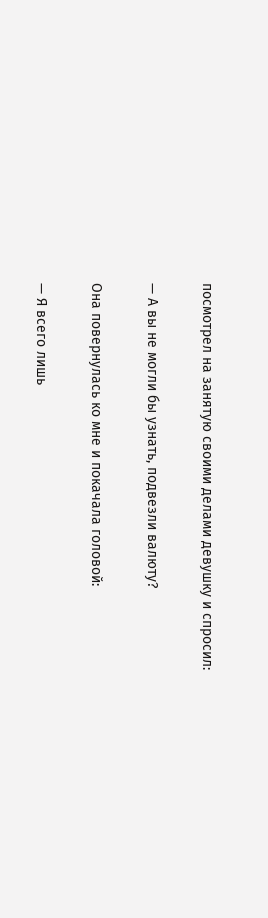посмотрел на занятую своими делами девушку и спросил:

— А вы не могли бы узнать, подвезли валюту?

Она повернулась ко мне и покачала головой:

— Я всего лишь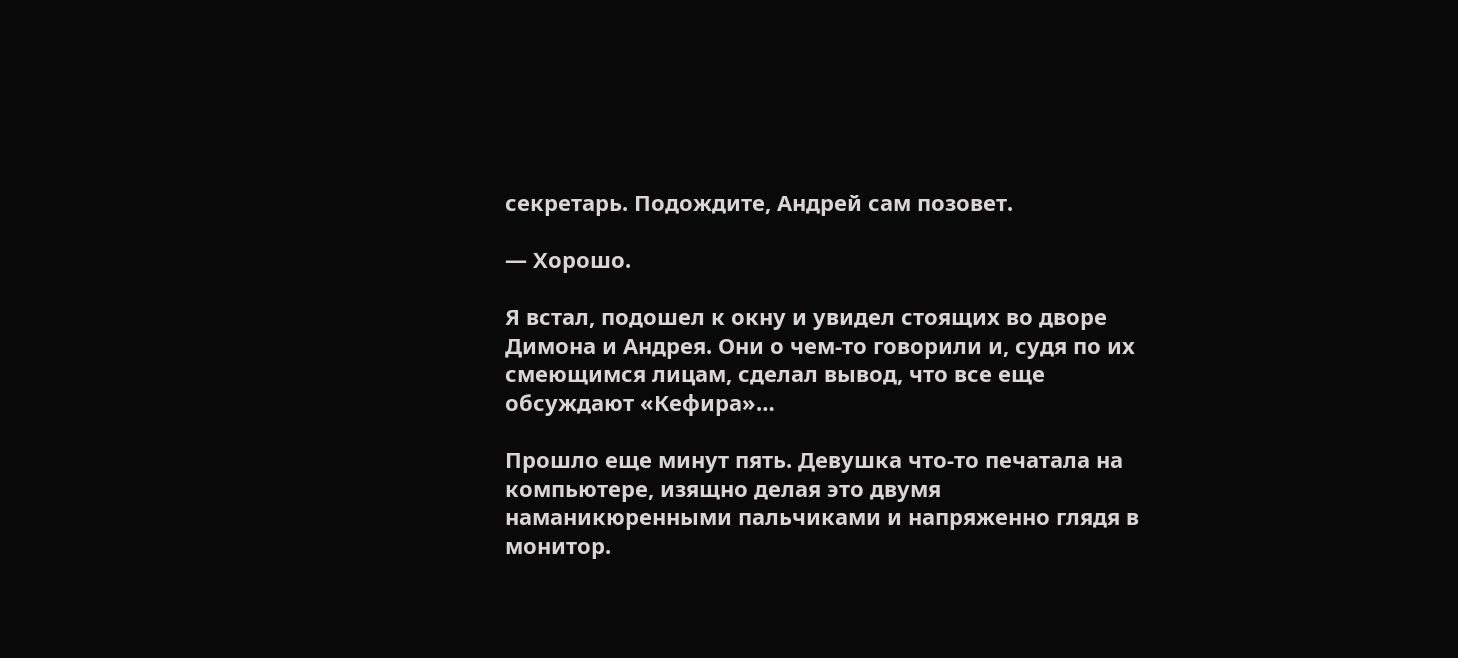секретарь. Подождите, Андрей сам позовет.

— Хорошо.

Я встал, подошел к окну и увидел стоящих во дворе Димона и Андрея. Они о чем-то говорили и, судя по их смеющимся лицам, сделал вывод, что все еще обсуждают «Кефира»…

Прошло еще минут пять. Девушка что-то печатала на компьютере, изящно делая это двумя наманикюренными пальчиками и напряженно глядя в монитор.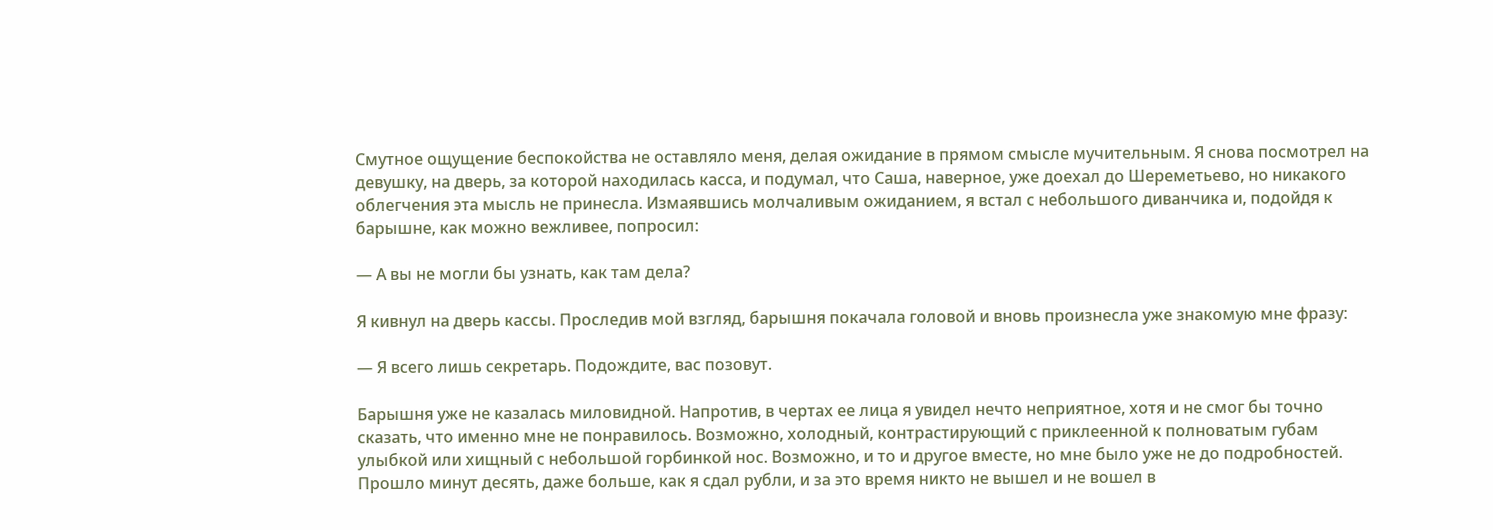Смутное ощущение беспокойства не оставляло меня, делая ожидание в прямом смысле мучительным. Я снова посмотрел на девушку, на дверь, за которой находилась касса, и подумал, что Саша, наверное, уже доехал до Шереметьево, но никакого облегчения эта мысль не принесла. Измаявшись молчаливым ожиданием, я встал с небольшого диванчика и, подойдя к барышне, как можно вежливее, попросил:

— А вы не могли бы узнать, как там дела?

Я кивнул на дверь кассы. Проследив мой взгляд, барышня покачала головой и вновь произнесла уже знакомую мне фразу:

— Я всего лишь секретарь. Подождите, вас позовут.

Барышня уже не казалась миловидной. Напротив, в чертах ее лица я увидел нечто неприятное, хотя и не смог бы точно сказать, что именно мне не понравилось. Возможно, холодный, контрастирующий с приклеенной к полноватым губам улыбкой или хищный с небольшой горбинкой нос. Возможно, и то и другое вместе, но мне было уже не до подробностей. Прошло минут десять, даже больше, как я сдал рубли, и за это время никто не вышел и не вошел в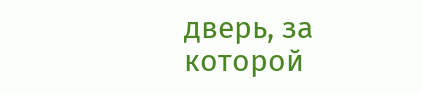дверь, за которой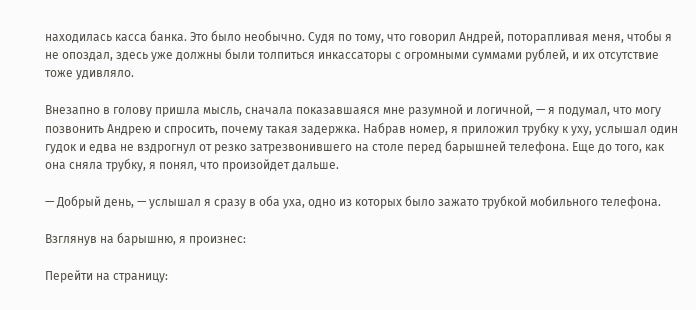находилась касса банка. Это было необычно. Судя по тому, что говорил Андрей, поторапливая меня, чтобы я не опоздал, здесь уже должны были толпиться инкассаторы с огромными суммами рублей, и их отсутствие тоже удивляло.

Внезапно в голову пришла мысль, сначала показавшаяся мне разумной и логичной, — я подумал, что могу позвонить Андрею и спросить, почему такая задержка. Набрав номер, я приложил трубку к уху, услышал один гудок и едва не вздрогнул от резко затрезвонившего на столе перед барышней телефона. Еще до того, как она сняла трубку, я понял, что произойдет дальше.

— Добрый день, — услышал я сразу в оба уха, одно из которых было зажато трубкой мобильного телефона.

Взглянув на барышню, я произнес:

Перейти на страницу: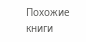Похожие книги